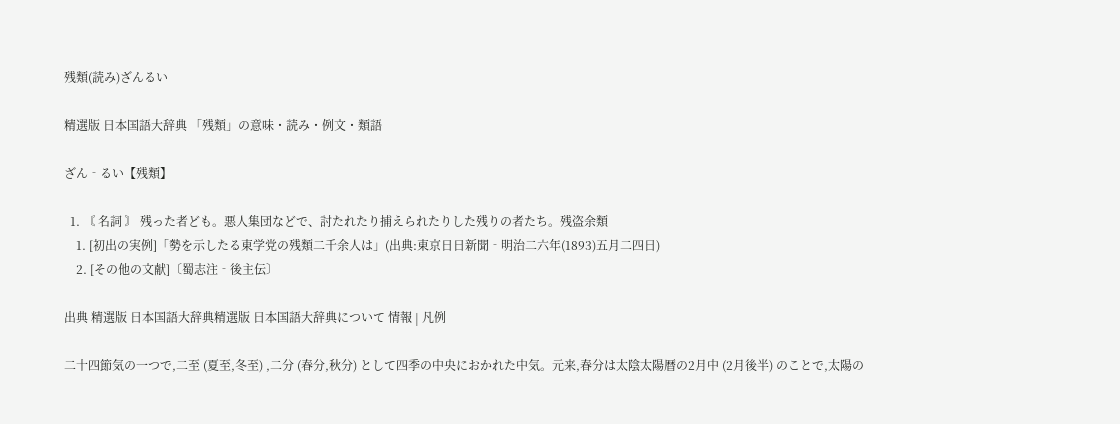残類(読み)ざんるい

精選版 日本国語大辞典 「残類」の意味・読み・例文・類語

ざん‐るい【残類】

  1. 〘 名詞 〙 残った者ども。悪人集団などで、討たれたり捕えられたりした残りの者たち。残盗余類
    1. [初出の実例]「勢を示したる東学党の残類二千余人は」(出典:東京日日新聞‐明治二六年(1893)五月二四日)
    2. [その他の文献]〔蜀志注‐後主伝〕

出典 精選版 日本国語大辞典精選版 日本国語大辞典について 情報 | 凡例

二十四節気の一つで,二至 (夏至,冬至) ,二分 (春分,秋分) として四季の中央におかれた中気。元来,春分は太陰太陽暦の2月中 (2月後半) のことで,太陽の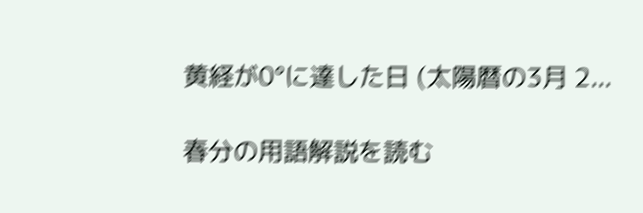黄経が0°に達した日 (太陽暦の3月 2...

春分の用語解説を読む